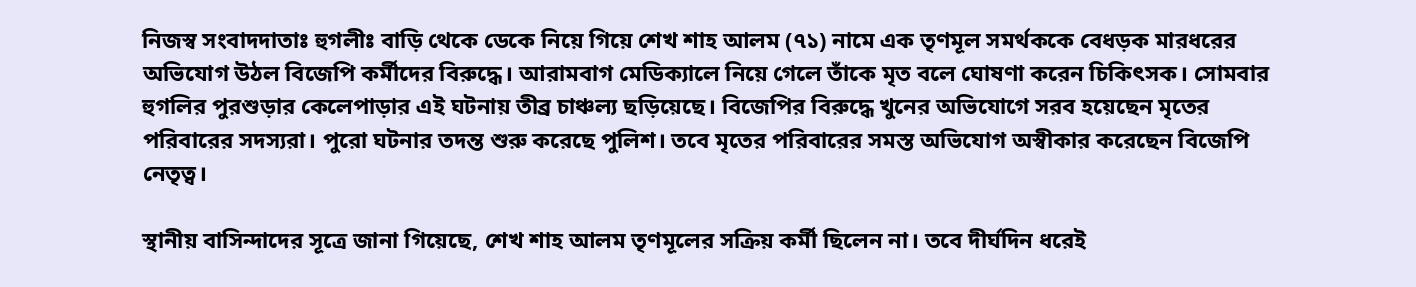নিজস্ব সংবাদদাতাঃ হুগলীঃ বাড়ি থেকে ডেকে নিয়ে গিয়ে শেখ শাহ আলম (৭১) নামে এক তৃণমূল সমর্থককে বেধড়ক মারধরের অভিযোগ উঠল বিজেপি কর্মীদের বিরুদ্ধে। আরামবাগ মেডিক্যালে নিয়ে গেলে তাঁকে মৃত বলে ঘোষণা করেন চিকিৎসক। সোমবার হুগলির পুরশুড়ার কেলেপাড়ার এই ঘটনায় তীব্র চাঞ্চল্য ছড়িয়েছে। বিজেপির বিরুদ্ধে খুনের অভিযোগে সরব হয়েছেন মৃতের পরিবারের সদস্যরা। পুরো ঘটনার তদন্ত শুরু করেছে পুলিশ। তবে মৃতের পরিবারের সমস্ত অভিযোগ অস্বীকার করেছেন বিজেপি নেতৃত্ব।

স্থানীয় বাসিন্দাদের সূত্রে জানা গিয়েছে, শেখ শাহ আলম তৃণমূলের সক্রিয় কর্মী ছিলেন না। তবে দীর্ঘদিন ধরেই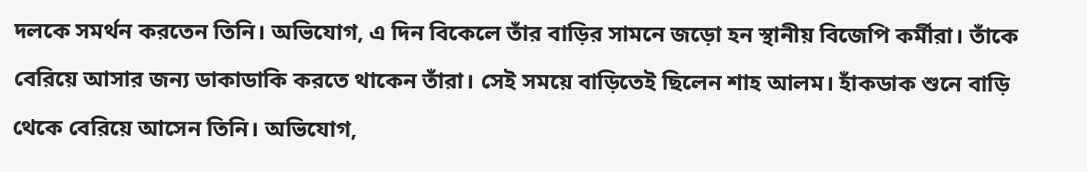দলকে সমর্থন করতেন তিনি। অভিযোগ, এ দিন বিকেলে তাঁর বাড়ির সামনে জড়ো হন স্থানীয় বিজেপি কর্মীরা। তাঁকে বেরিয়ে আসার জন্য ডাকাডাকি করতে থাকেন তাঁরা। সেই সময়ে বাড়িতেই ছিলেন শাহ আলম। হাঁকডাক শুনে বাড়ি থেকে বেরিয়ে আসেন তিনি। অভিযোগ,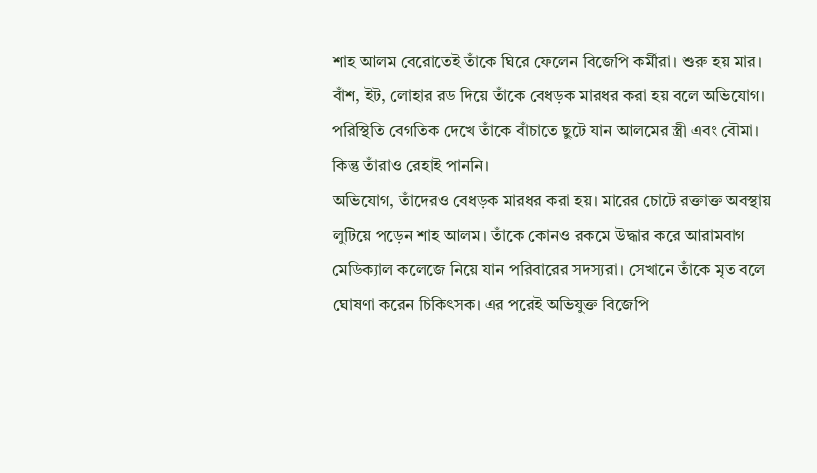শাহ আলম বেরোতেই তাঁকে ঘিরে ফেলেন বিজেপি কর্মীরা। শুরু হয় মার। বাঁশ, ইট, লোহার রড দিয়ে তাঁকে বেধড়ক মারধর করা হয় বলে অভিযোগ। পরিস্থিতি বেগতিক দেখে তাঁকে বাঁচাতে ছুটে যান আলমের স্ত্রী এবং বৌমা। কিন্তু তাঁরাও রেহাই পাননি।
অভিযোগ, তাঁদেরও বেধড়ক মারধর করা হয়। মারের চোটে রক্তাক্ত অবস্থায় লুটিয়ে পড়েন শাহ আলম। তাঁকে কোনও রকমে উদ্ধার করে আরামবাগ মেডিক্যাল কলেজে নিয়ে যান পরিবারের সদস্যরা। সেখানে তাঁকে মৃত বলে ঘোষণা করেন চিকিৎসক। এর পরেই অভিযুক্ত বিজেপি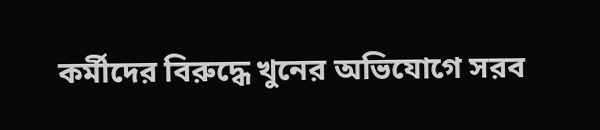কর্মীদের বিরুদ্ধে খুনের অভিযোগে সরব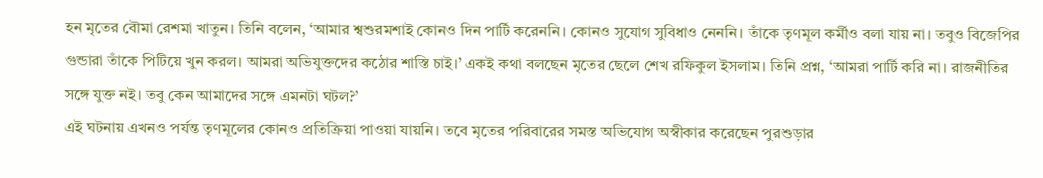হন মৃতের বৌমা রেশমা খাতুন। তিনি বলেন, ‘আমার শ্বশুরমশাই কোনও দিন পার্টি করেননি। কোনও সুযোগ সুবিধাও নেননি। তাঁকে তৃণমূল কর্মীও বলা যায় না। তবুও বিজেপির গুন্ডারা তাঁকে পিটিয়ে খুন করল। আমরা অভিযুক্তদের কঠোর শাস্তি চাই।’ একই কথা বলছেন মৃতের ছেলে শেখ রফিকুল ইসলাম। তিনি প্রশ্ন, ‘আমরা পার্টি করি না। রাজনীতির সঙ্গে যুক্ত নই। তবু কেন আমাদের সঙ্গে এমনটা ঘটল?’
এই ঘটনায় এখনও পর্যন্ত তৃণমূলের কোনও প্রতিক্রিয়া পাওয়া যায়নি। তবে মৃতের পরিবারের সমস্ত অভিযোগ অস্বীকার করেছেন পুরশুড়ার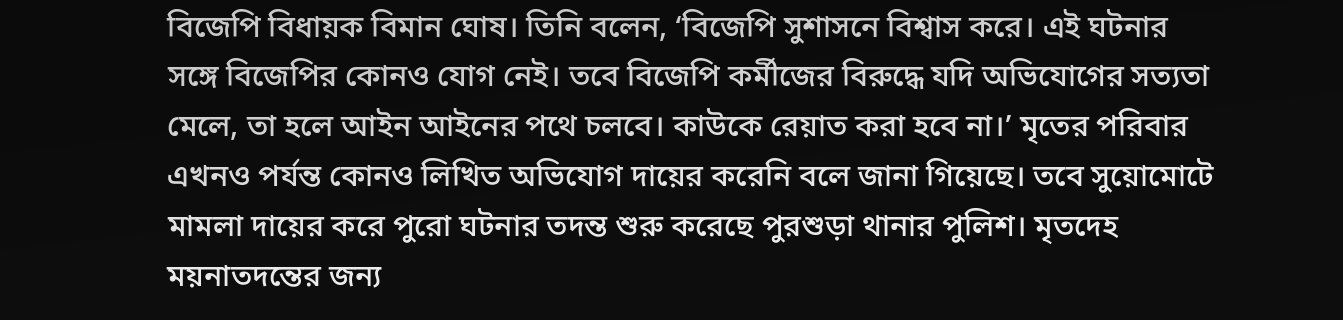বিজেপি বিধায়ক বিমান ঘোষ। তিনি বলেন, ‘বিজেপি সুশাসনে বিশ্বাস করে। এই ঘটনার সঙ্গে বিজেপির কোনও যোগ নেই। তবে বিজেপি কর্মীজের বিরুদ্ধে যদি অভিযোগের সত্যতা মেলে, তা হলে আইন আইনের পথে চলবে। কাউকে রেয়াত করা হবে না।’ মৃতের পরিবার এখনও পর্যন্ত কোনও লিখিত অভিযোগ দায়ের করেনি বলে জানা গিয়েছে। তবে সুয়োমোটে মামলা দায়ের করে পুরো ঘটনার তদন্ত শুরু করেছে পুরশুড়া থানার পুলিশ। মৃতদেহ ময়নাতদন্তের জন্য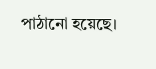পাঠানো হয়েছে।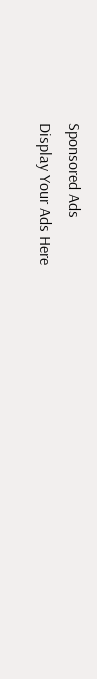Sponsored Ads
Display Your Ads Here